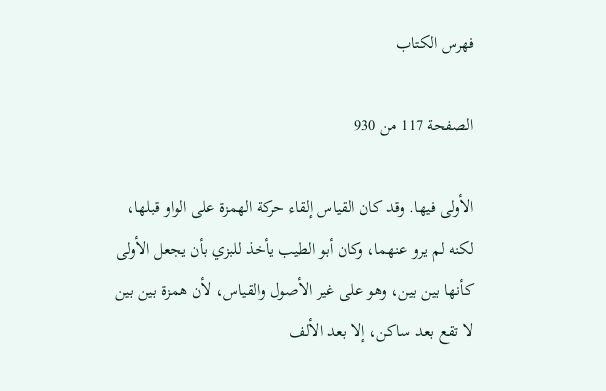فهرس الكتاب

الصفحة 117 من 930

الأولى فيها. وقد كان القياس إلقاء حركة الهمزة على الواو قبلها، لكنه لم يرو عنهما، وكان أبو الطيب يأخذ للبزي بأن يجعل الأولى كأنها بين بين، وهو على غير الأصول والقياس، لأن همزة بين بين لا تقع بعد ساكن، إلا بعد الألف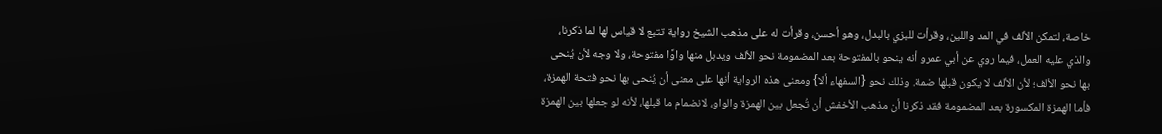خاصة، لتمكن الألف في المد واللين، وقرأت للبزي بالبدل، وهو أحسن، وقرأت له على مذهب الشيخ رواية تتبع لا قياس لها لما ذكرنا، والذي عليه العمل، فيما روي عن أبي عمرو أنه ينحو بالمفتوحة بعد المضمومة نحو الألف ويدبل منها واوًا مفتوحة، ولا وجه لأن يُنحى بها نحو الألف؛ لأن الألف لا يكون قبلها ضمة. وذلك نحو {السفهاء ألا} ومعنى هذه الرواية أنها على معنى أن يُنحى بها نحو فتحة الهمزة، فأما الهمزة المكسورة بعد المضمومة فقد ذكرنا أن مذهب الأخفش أن تُجعل بين الهمزة والواو، لانضمام ما قبلها، لأنه لو جعلها بين الهمزة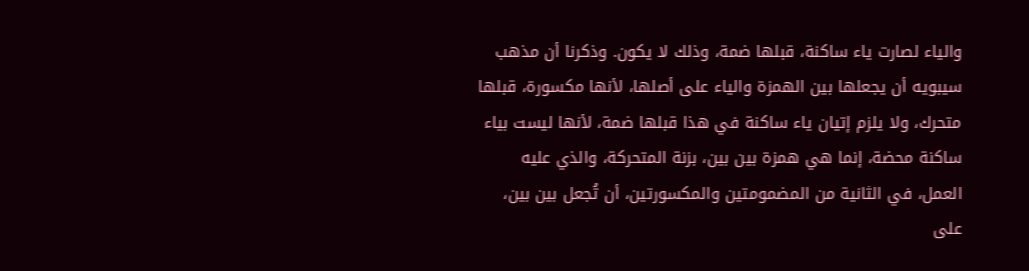والياء لصارت ياء ساكنة، قبلها ضمة، وذلك لا يكون. وذكرنا أن مذهب سيبويه أن يجعلها بين الهمزة والياء على أصلها، لأنها مكسورة، قبلها متحرك، ولا يلزم إتيان ياء ساكنة في هذا قبلها ضمة، لأنها ليست بياء ساكنة محضة، إنما هي همزة بين بين، بزنة المتحركة، والذي عليه العمل، في الثانية من المضمومتين والمكسورتين، أن تُجعل بين بين، على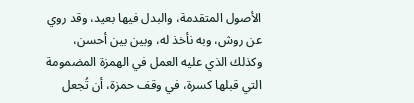الأصول المتقدمة، والبدل فيها بعيد، وقد روي عن روش، وبه نأخذ له، وبين بين أحسن، وكذلك الذي عليه العمل في الهمزة المضمومة التي قبلها كسرة، في وقف حمزة، أن تُجعل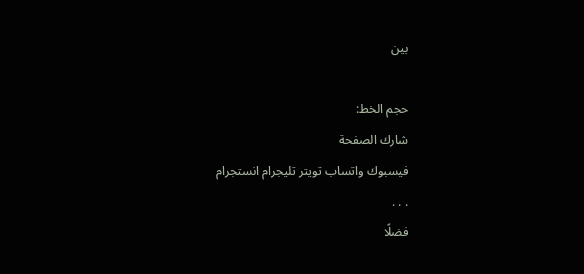بين

حجم الخط:
شارك الصفحة
فيسبوك واتساب تويتر تليجرام انستجرام
. . .
فضلًا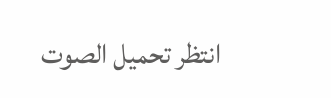انتظر تحميل الصوت